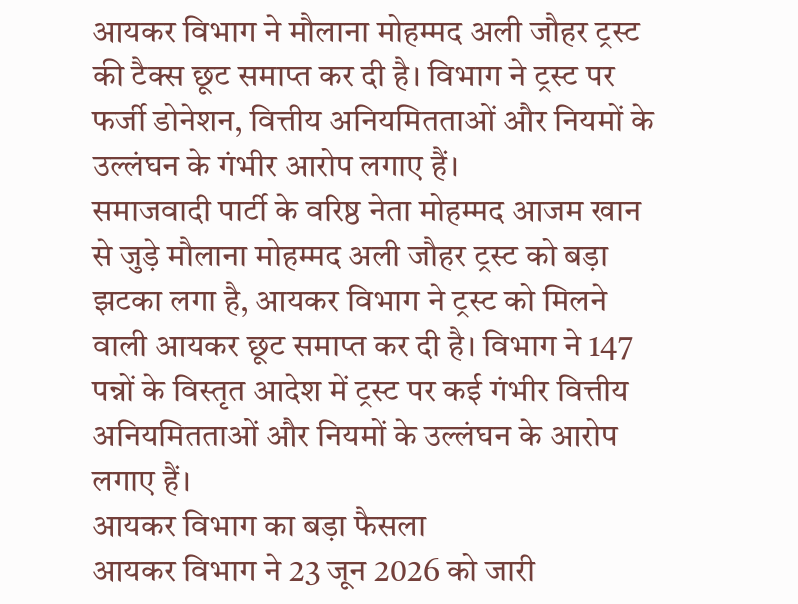आयकर विभाग ने मौलाना मोहम्मद अली जौहर ट्रस्ट की टैक्स छूट समाप्त कर दी है। विभाग ने ट्रस्ट पर फर्जी डोनेशन, वित्तीय अनियमितताओं और नियमों के उल्लंघन के गंभीर आरोप लगाए हैं।
समाजवादी पार्टी के वरिष्ठ नेता मोहम्मद आजम खान से जुड़े मौलाना मोहम्मद अली जौहर ट्रस्ट को बड़ा झटका लगा है, आयकर विभाग ने ट्रस्ट को मिलने वाली आयकर छूट समाप्त कर दी है। विभाग ने 147 पन्नों के विस्तृत आदेश में ट्रस्ट पर कई गंभीर वित्तीय अनियमितताओं और नियमों के उल्लंघन के आरोप लगाए हैं।
आयकर विभाग का बड़ा फैसला
आयकर विभाग ने 23 जून 2026 को जारी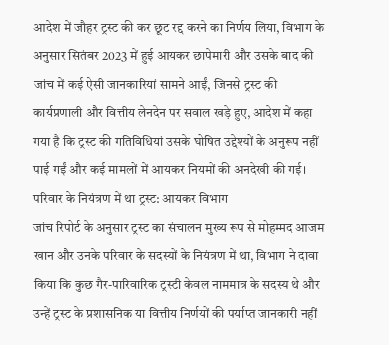आदेश में जौहर ट्रस्ट की कर छूट रद्द करने का निर्णय लिया, विभाग के अनुसार सितंबर 2023 में हुई आयकर छापेमारी और उसके बाद की जांच में कई ऐसी जानकारियां सामने आईं, जिनसे ट्रस्ट की कार्यप्रणाली और वित्तीय लेनदेन पर सवाल खड़े हुए, आदेश में कहा गया है कि ट्रस्ट की गतिविधियां उसके घोषित उद्देश्यों के अनुरूप नहीं पाई गईं और कई मामलों में आयकर नियमों की अनदेखी की गई।
परिवार के नियंत्रण में था ट्रस्ट: आयकर विभाग
जांच रिपोर्ट के अनुसार ट्रस्ट का संचालन मुख्य रूप से मोहम्मद आजम खान और उनके परिवार के सदस्यों के नियंत्रण में था, विभाग ने दावा किया कि कुछ गैर-पारिवारिक ट्रस्टी केवल नाममात्र के सदस्य थे और उन्हें ट्रस्ट के प्रशासनिक या वित्तीय निर्णयों की पर्याप्त जानकारी नहीं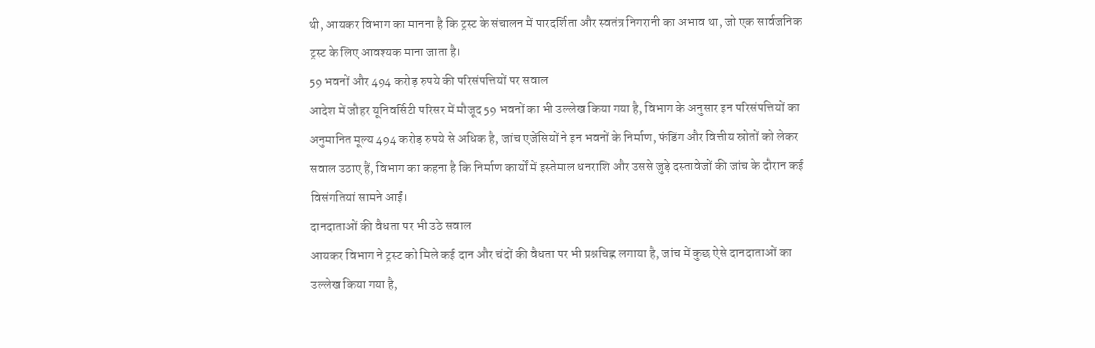थी, आयकर विभाग का मानना है कि ट्रस्ट के संचालन में पारदर्शिता और स्वतंत्र निगरानी का अभाव था, जो एक सार्वजनिक ट्रस्ट के लिए आवश्यक माना जाता है।
59 भवनों और 494 करोड़ रुपये की परिसंपत्तियों पर सवाल
आदेश में जौहर यूनिवर्सिटी परिसर में मौजूद 59 भवनों का भी उल्लेख किया गया है, विभाग के अनुसार इन परिसंपत्तियों का अनुमानित मूल्य 494 करोड़ रुपये से अधिक है, जांच एजेंसियों ने इन भवनों के निर्माण, फंडिंग और वित्तीय स्रोतों को लेकर सवाल उठाए हैं, विभाग का कहना है कि निर्माण कार्यों में इस्तेमाल धनराशि और उससे जुड़े दस्तावेजों की जांच के दौरान कई विसंगतियां सामने आईं।
दानदाताओं की वैधता पर भी उठे सवाल
आयकर विभाग ने ट्रस्ट को मिले कई दान और चंदों की वैधता पर भी प्रश्नचिह्न लगाया है, जांच में कुछ ऐसे दानदाताओं का उल्लेख किया गया है,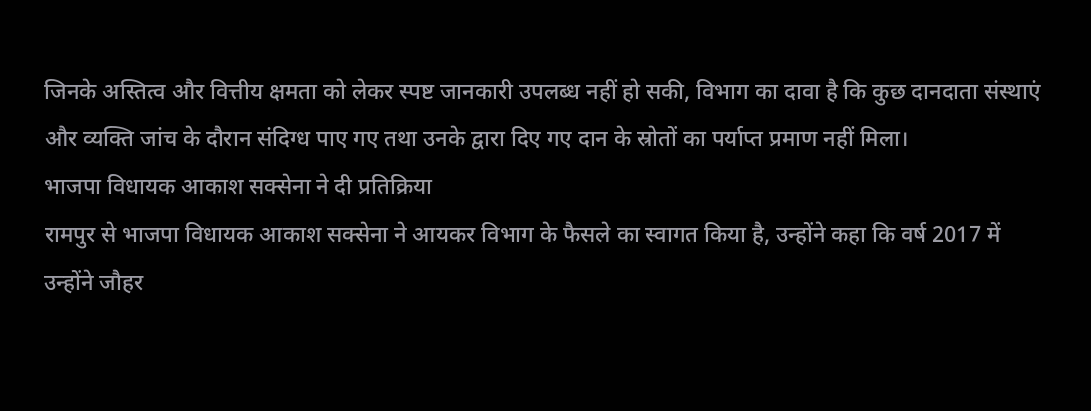जिनके अस्तित्व और वित्तीय क्षमता को लेकर स्पष्ट जानकारी उपलब्ध नहीं हो सकी, विभाग का दावा है कि कुछ दानदाता संस्थाएं और व्यक्ति जांच के दौरान संदिग्ध पाए गए तथा उनके द्वारा दिए गए दान के स्रोतों का पर्याप्त प्रमाण नहीं मिला।
भाजपा विधायक आकाश सक्सेना ने दी प्रतिक्रिया
रामपुर से भाजपा विधायक आकाश सक्सेना ने आयकर विभाग के फैसले का स्वागत किया है, उन्होंने कहा कि वर्ष 2017 में उन्होंने जौहर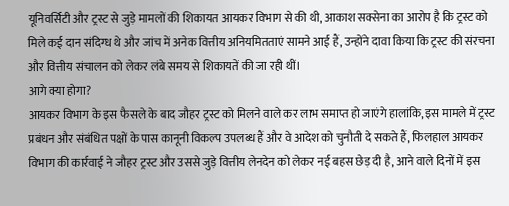यूनिवर्सिटी और ट्रस्ट से जुड़े मामलों की शिकायत आयकर विभाग से की थी, आकाश सक्सेना का आरोप है कि ट्रस्ट को मिले कई दान संदिग्ध थे और जांच में अनेक वित्तीय अनियमितताएं सामने आई हैं, उन्होंने दावा किया कि ट्रस्ट की संरचना और वित्तीय संचालन को लेकर लंबे समय से शिकायतें की जा रही थीं।
आगे क्या होगा?
आयकर विभाग के इस फैसले के बाद जौहर ट्रस्ट को मिलने वाले कर लाभ समाप्त हो जाएंगे हालांकि, इस मामले में ट्रस्ट प्रबंधन और संबंधित पक्षों के पास कानूनी विकल्प उपलब्ध हैं और वे आदेश को चुनौती दे सकते हैं, फिलहाल आयकर विभाग की कार्रवाई ने जौहर ट्रस्ट और उससे जुड़े वित्तीय लेनदेन को लेकर नई बहस छेड़ दी है, आने वाले दिनों में इस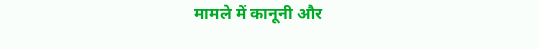मामले में कानूनी और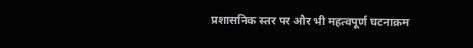प्रशासनिक स्तर पर और भी महत्वपूर्ण घटनाक्रम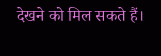देखने को मिल सकते हैं।